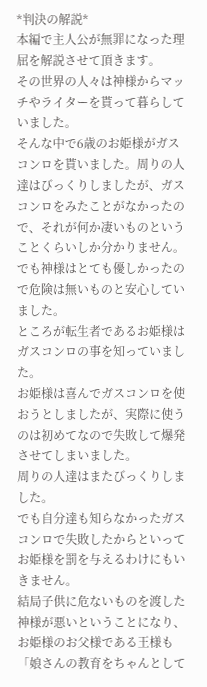*判決の解説*
本編で主人公が無罪になった理屈を解説させて頂きます。
その世界の人々は神様からマッチやライターを貰って暮らしていました。
そんな中で6歳のお姫様がガスコンロを貰いました。周りの人達はびっくりしましたが、ガスコンロをみたことがなかったので、それが何か凄いものということくらいしか分かりません。
でも神様はとても優しかったので危険は無いものと安心していました。
ところが転生者であるお姫様はガスコンロの事を知っていました。
お姫様は喜んでガスコンロを使おうとしましたが、実際に使うのは初めてなので失敗して爆発させてしまいました。
周りの人達はまたびっくりしました。
でも自分達も知らなかったガスコンロで失敗したからといってお姫様を罰を与えるわけにもいきません。
結局子供に危ないものを渡した神様が悪いということになり、お姫様のお父様である王様も「娘さんの教育をちゃんとして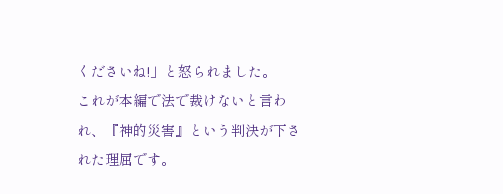くださいね!」と怒られました。
これが本編で法で裁けないと言われ、『神的災害』という判決が下された理屈です。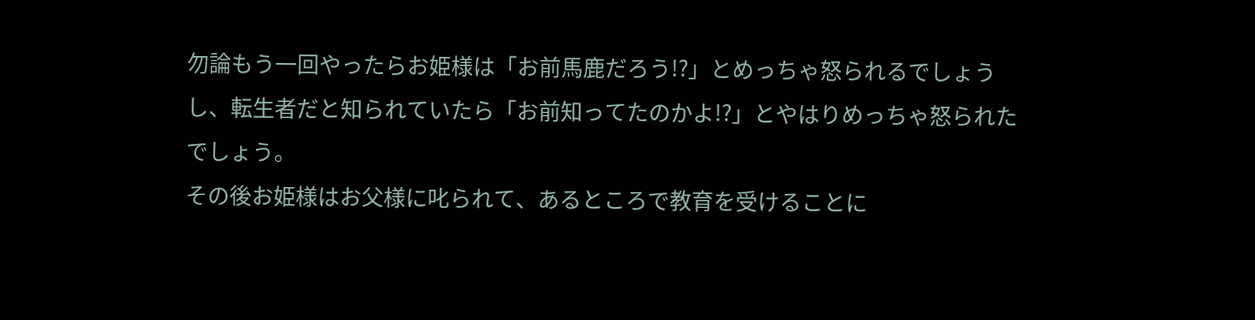勿論もう一回やったらお姫様は「お前馬鹿だろう!?」とめっちゃ怒られるでしょうし、転生者だと知られていたら「お前知ってたのかよ!?」とやはりめっちゃ怒られたでしょう。
その後お姫様はお父様に叱られて、あるところで教育を受けることに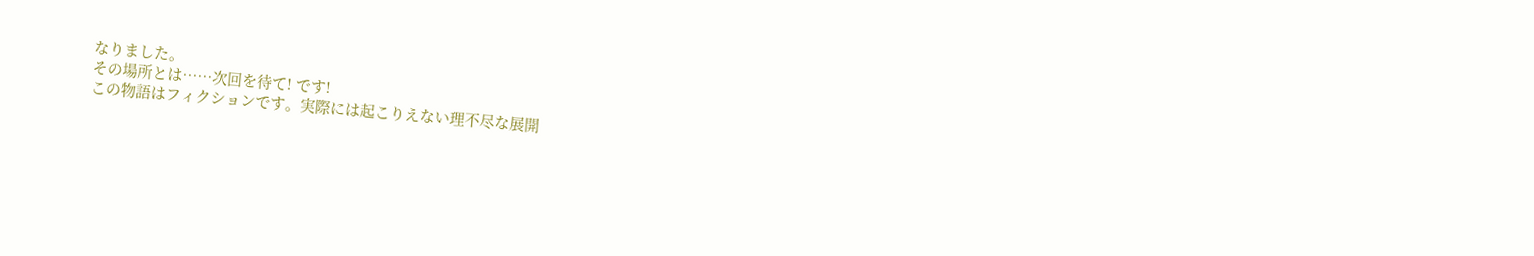なりました。
その場所とは……次回を待て! です!
この物語はフィクションです。実際には起こりえない理不尽な展開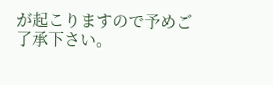が起こりますので予めご了承下さい。